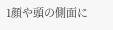1顔や頭の側面に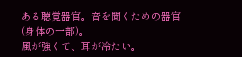ある聴覚器官。音を聞くための器官(身体の一部)。
風が強くて、耳が冷たい。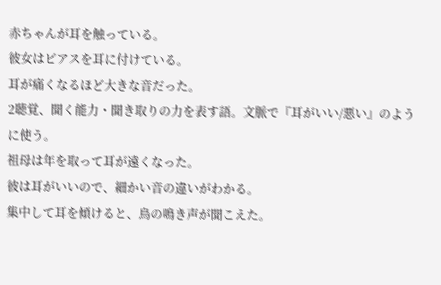赤ちゃんが耳を触っている。
彼女はピアスを耳に付けている。
耳が痛くなるほど大きな音だった。
2聴覚、聞く能力・聞き取りの力を表す語。文脈で『耳がいい/悪い』のように使う。
祖母は年を取って耳が遠くなった。
彼は耳がいいので、細かい音の違いがわかる。
集中して耳を傾けると、鳥の鳴き声が聞こえた。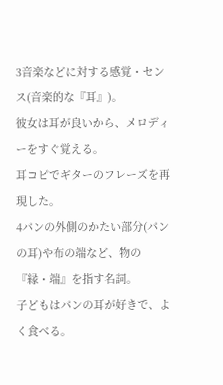3音楽などに対する感覚・センス(音楽的な『耳』)。
彼女は耳が良いから、メロディーをすぐ覚える。
耳コピでギターのフレーズを再現した。
4パンの外側のかたい部分(パンの耳)や布の端など、物の『縁・端』を指す名詞。
子どもはパンの耳が好きで、よく食べる。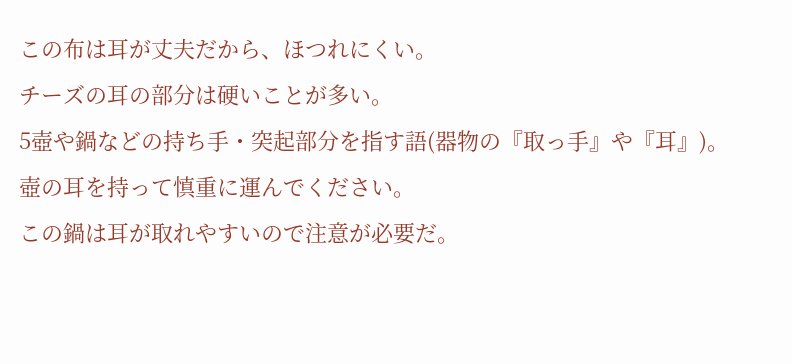この布は耳が丈夫だから、ほつれにくい。
チーズの耳の部分は硬いことが多い。
5壺や鍋などの持ち手・突起部分を指す語(器物の『取っ手』や『耳』)。
壺の耳を持って慎重に運んでください。
この鍋は耳が取れやすいので注意が必要だ。